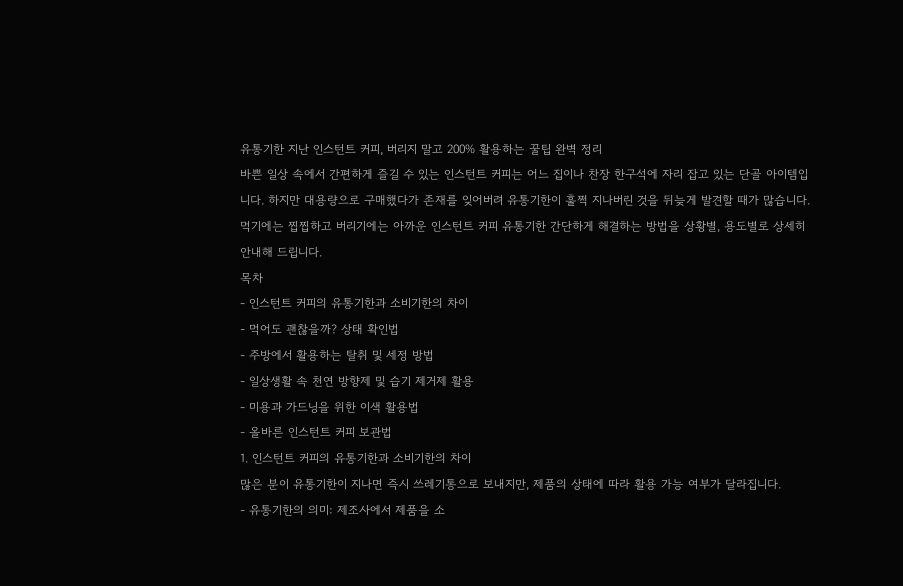유통기한 지난 인스턴트 커피, 버리지 말고 200% 활용하는 꿀팁 완벽 정리
바쁜 일상 속에서 간편하게 즐길 수 있는 인스턴트 커피는 어느 집이나 찬장 한구석에 자리 잡고 있는 단골 아이템입니다. 하지만 대용량으로 구매했다가 존재를 잊어버려 유통기한이 훌쩍 지나버린 것을 뒤늦게 발견할 때가 많습니다. 먹기에는 찝찝하고 버리기에는 아까운 인스턴트 커피 유통기한 간단하게 해결하는 방법을 상황별, 용도별로 상세히 안내해 드립니다.
목차
- 인스턴트 커피의 유통기한과 소비기한의 차이
- 먹어도 괜찮을까? 상태 확인법
- 주방에서 활용하는 탈취 및 세정 방법
- 일상생활 속 천연 방향제 및 습기 제거제 활용
- 미용과 가드닝을 위한 이색 활용법
- 올바른 인스턴트 커피 보관법
1. 인스턴트 커피의 유통기한과 소비기한의 차이
많은 분이 유통기한이 지나면 즉시 쓰레기통으로 보내지만, 제품의 상태에 따라 활용 가능 여부가 달라집니다.
- 유통기한의 의미: 제조사에서 제품을 소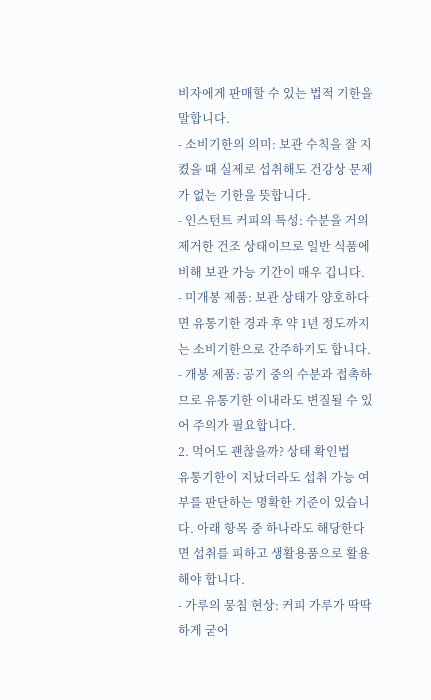비자에게 판매할 수 있는 법적 기한을 말합니다.
- 소비기한의 의미: 보관 수칙을 잘 지켰을 때 실제로 섭취해도 건강상 문제가 없는 기한을 뜻합니다.
- 인스턴트 커피의 특성: 수분을 거의 제거한 건조 상태이므로 일반 식품에 비해 보관 가능 기간이 매우 깁니다.
- 미개봉 제품: 보관 상태가 양호하다면 유통기한 경과 후 약 1년 정도까지는 소비기한으로 간주하기도 합니다.
- 개봉 제품: 공기 중의 수분과 접촉하므로 유통기한 이내라도 변질될 수 있어 주의가 필요합니다.
2. 먹어도 괜찮을까? 상태 확인법
유통기한이 지났더라도 섭취 가능 여부를 판단하는 명확한 기준이 있습니다. 아래 항목 중 하나라도 해당한다면 섭취를 피하고 생활용품으로 활용해야 합니다.
- 가루의 뭉침 현상: 커피 가루가 딱딱하게 굳어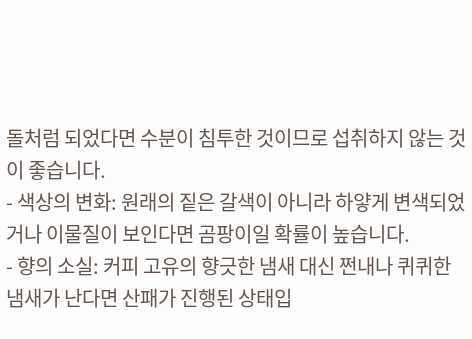돌처럼 되었다면 수분이 침투한 것이므로 섭취하지 않는 것이 좋습니다.
- 색상의 변화: 원래의 짙은 갈색이 아니라 하얗게 변색되었거나 이물질이 보인다면 곰팡이일 확률이 높습니다.
- 향의 소실: 커피 고유의 향긋한 냄새 대신 쩐내나 퀴퀴한 냄새가 난다면 산패가 진행된 상태입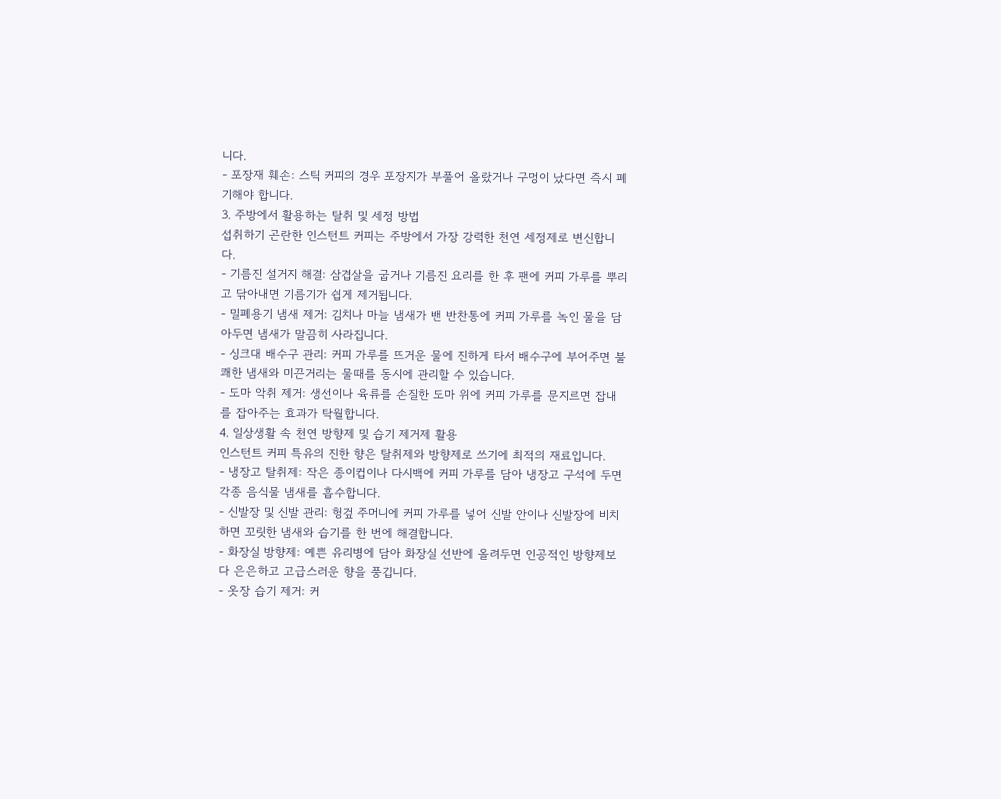니다.
- 포장재 훼손: 스틱 커피의 경우 포장지가 부풀어 올랐거나 구멍이 났다면 즉시 폐기해야 합니다.
3. 주방에서 활용하는 탈취 및 세정 방법
섭취하기 곤란한 인스턴트 커피는 주방에서 가장 강력한 천연 세정제로 변신합니다.
- 기름진 설거지 해결: 삼겹살을 굽거나 기름진 요리를 한 후 팬에 커피 가루를 뿌리고 닦아내면 기름기가 쉽게 제거됩니다.
- 밀폐용기 냄새 제거: 김치나 마늘 냄새가 밴 반찬통에 커피 가루를 녹인 물을 담아두면 냄새가 말끔히 사라집니다.
- 싱크대 배수구 관리: 커피 가루를 뜨거운 물에 진하게 타서 배수구에 부어주면 불쾌한 냄새와 미끈거리는 물때를 동시에 관리할 수 있습니다.
- 도마 악취 제거: 생선이나 육류를 손질한 도마 위에 커피 가루를 문지르면 잡내를 잡아주는 효과가 탁월합니다.
4. 일상생활 속 천연 방향제 및 습기 제거제 활용
인스턴트 커피 특유의 진한 향은 탈취제와 방향제로 쓰기에 최적의 재료입니다.
- 냉장고 탈취제: 작은 종이컵이나 다시백에 커피 가루를 담아 냉장고 구석에 두면 각종 음식물 냄새를 흡수합니다.
- 신발장 및 신발 관리: 헝겊 주머니에 커피 가루를 넣어 신발 안이나 신발장에 비치하면 꼬릿한 냄새와 습기를 한 번에 해결합니다.
- 화장실 방향제: 예쁜 유리병에 담아 화장실 선반에 올려두면 인공적인 방향제보다 은은하고 고급스러운 향을 풍깁니다.
- 옷장 습기 제거: 커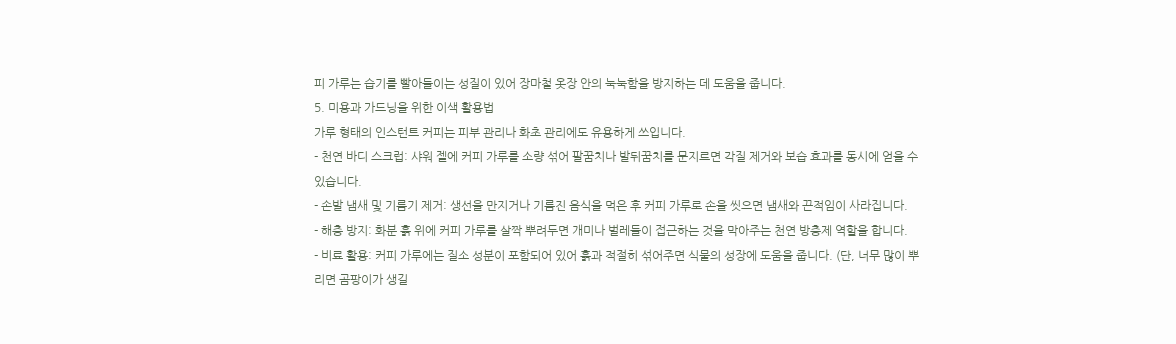피 가루는 습기를 빨아들이는 성질이 있어 장마철 옷장 안의 눅눅함을 방지하는 데 도움을 줍니다.
5. 미용과 가드닝을 위한 이색 활용법
가루 형태의 인스턴트 커피는 피부 관리나 화초 관리에도 유용하게 쓰입니다.
- 천연 바디 스크럽: 샤워 젤에 커피 가루를 소량 섞어 팔꿈치나 발뒤꿈치를 문지르면 각질 제거와 보습 효과를 동시에 얻을 수 있습니다.
- 손발 냄새 및 기름기 제거: 생선을 만지거나 기름진 음식을 먹은 후 커피 가루로 손을 씻으면 냄새와 끈적임이 사라집니다.
- 해충 방지: 화분 흙 위에 커피 가루를 살짝 뿌려두면 개미나 벌레들이 접근하는 것을 막아주는 천연 방충제 역할을 합니다.
- 비료 활용: 커피 가루에는 질소 성분이 포함되어 있어 흙과 적절히 섞어주면 식물의 성장에 도움을 줍니다. (단, 너무 많이 뿌리면 곰팡이가 생길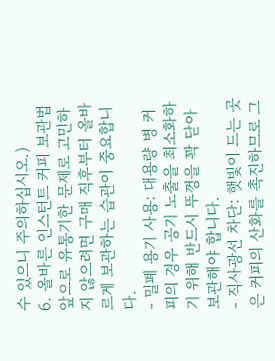수 있으니 주의하십시오.)
6. 올바른 인스턴트 커피 보관법
앞으로 유통기한 문제로 고민하지 않으려면 구매 직후부터 올바르게 보관하는 습관이 중요합니다.
- 밀폐 용기 사용: 대용량 병 커피의 경우 공기 노출을 최소화하기 위해 반드시 뚜껑을 꽉 닫아 보관해야 합니다.
- 직사광선 차단: 햇빛이 드는 곳은 커피의 산화를 촉진하므로 그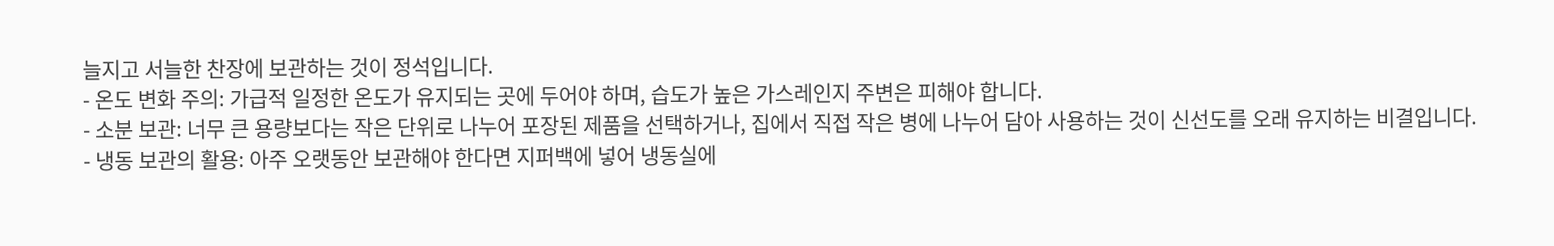늘지고 서늘한 찬장에 보관하는 것이 정석입니다.
- 온도 변화 주의: 가급적 일정한 온도가 유지되는 곳에 두어야 하며, 습도가 높은 가스레인지 주변은 피해야 합니다.
- 소분 보관: 너무 큰 용량보다는 작은 단위로 나누어 포장된 제품을 선택하거나, 집에서 직접 작은 병에 나누어 담아 사용하는 것이 신선도를 오래 유지하는 비결입니다.
- 냉동 보관의 활용: 아주 오랫동안 보관해야 한다면 지퍼백에 넣어 냉동실에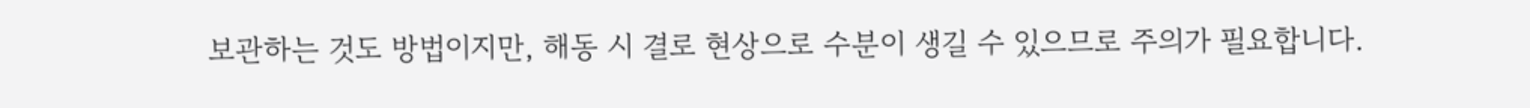보관하는 것도 방법이지만, 해동 시 결로 현상으로 수분이 생길 수 있으므로 주의가 필요합니다.